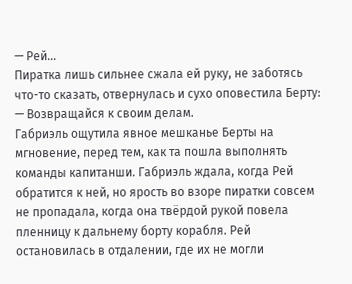— Рей…
Пиратка лишь сильнее сжала ей руку, не заботясь что-то сказать, отвернулась и сухо оповестила Берту:
— Возвращайся к своим делам.
Габриэль ощутила явное мешканье Берты на мгновение, перед тем, как та пошла выполнять команды капитанши. Габриэль ждала, когда Рей обратится к ней, но ярость во взоре пиратки совсем не пропадала, когда она твёрдой рукой повела пленницу к дальнему борту корабля. Рей остановилась в отдалении, где их не могли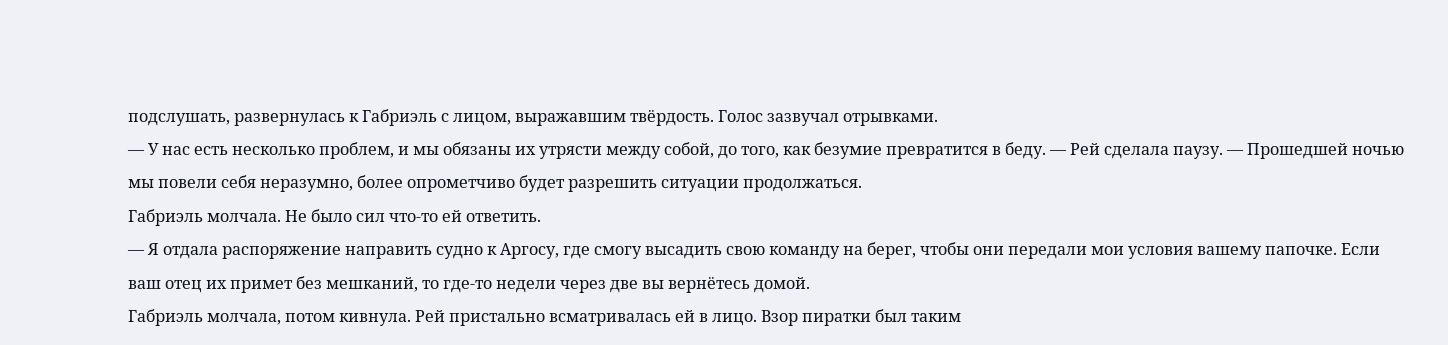подслушать, развернулась к Габриэль с лицом, выражавшим твёрдость. Голос зазвучал отрывками.
— У нас есть несколько проблем, и мы обязаны их утрясти между собой, до того, как безумие превратится в беду. — Рей сделала паузу. — Прошедшей ночью мы повели себя неразумно, более опрометчиво будет разрешить ситуации продолжаться.
Габриэль молчала. Не было сил что-то ей ответить.
— Я отдала распоряжение направить судно к Аргосу, где смогу высадить свою команду на берег, чтобы они передали мои условия вашему папочке. Если ваш отец их примет без мешканий, то где-то недели через две вы вернётесь домой.
Габриэль молчала, потом кивнула. Рей пристально всматривалась ей в лицо. Взор пиратки был таким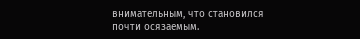внимательным, что становился почти осязаемым.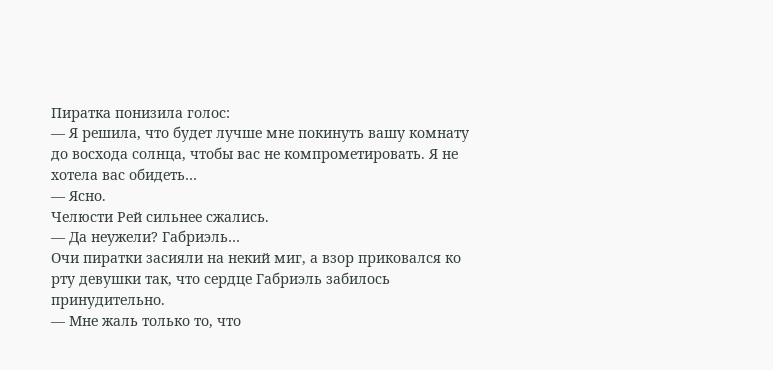Пиратка понизила голос:
— Я решила, что будет лучше мне покинуть вашу комнату до восхода солнца, чтобы вас не компрометировать. Я не хотела вас обидеть…
— Ясно.
Челюсти Рей сильнее сжались.
— Да неужели? Габриэль…
Очи пиратки засияли на некий миг, а взор приковался ко рту девушки так, что сердце Габриэль забилось принудительно.
— Мне жаль только то, что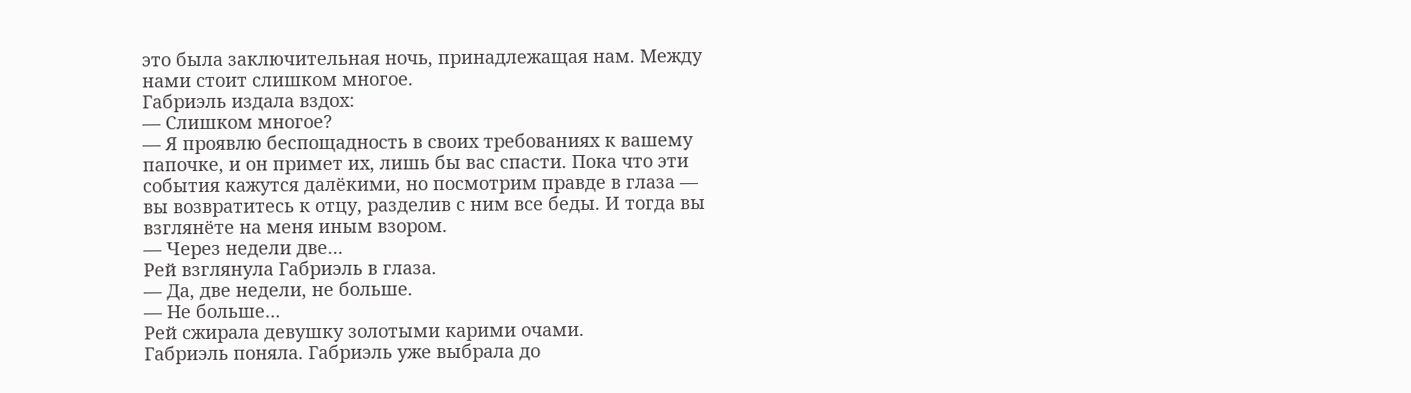это была заключительная ночь, принадлежащая нам. Между нами стоит слишком многое.
Габриэль издала вздох:
— Слишком многое?
— Я проявлю беспощадность в своих требованиях к вашему папочке, и он примет их, лишь бы вас спасти. Пока что эти события кажутся далёкими, но посмотрим правде в глаза — вы возвратитесь к отцу, разделив с ним все беды. И тогда вы взглянёте на меня иным взором.
— Через недели две…
Рей взглянула Габриэль в глаза.
— Да, две недели, не больше.
— Не больше…
Рей сжирала девушку золотыми карими очами.
Габриэль поняла. Габриэль уже выбрала до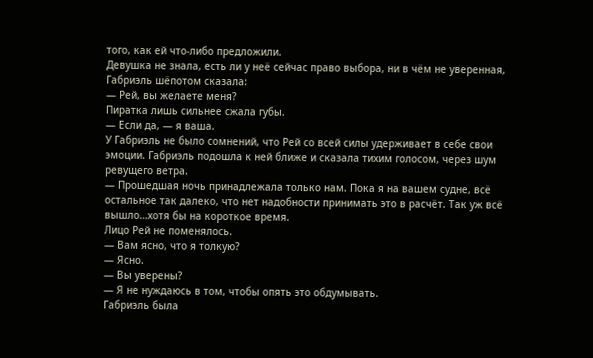того, как ей что-либо предложили.
Девушка не знала, есть ли у неё сейчас право выбора, ни в чём не уверенная, Габриэль шёпотом сказала:
— Рей, вы желаете меня?
Пиратка лишь сильнее сжала губы.
— Если да, — я ваша.
У Габриэль не было сомнений, что Рей со всей силы удерживает в себе свои эмоции. Габриэль подошла к ней ближе и сказала тихим голосом, через шум ревущего ветра.
— Прошедшая ночь принадлежала только нам. Пока я на вашем судне, всё остальное так далеко, что нет надобности принимать это в расчёт. Так уж всё вышло…хотя бы на короткое время.
Лицо Рей не поменялось.
— Вам ясно, что я толкую?
— Ясно.
— Вы уверены?
— Я не нуждаюсь в том, чтобы опять это обдумывать.
Габриэль была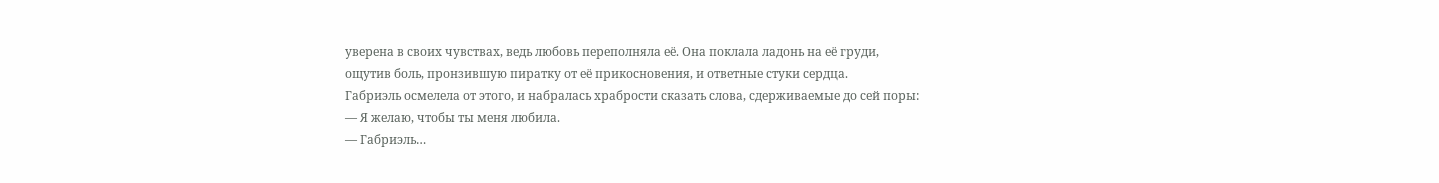уверена в своих чувствах, ведь любовь переполняла её. Она поклала ладонь на её груди, ощутив боль, пронзившую пиратку от её прикосновения, и ответные стуки сердца.
Габриэль осмелела от этого, и набралась храбрости сказать слова, сдерживаемые до сей поры:
— Я желаю, чтобы ты меня любила.
— Габриэль…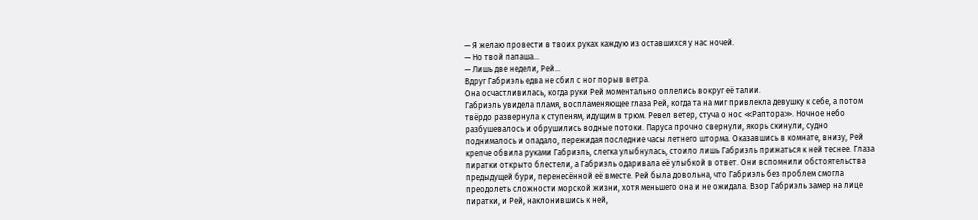— Я желаю провести в твоих руках каждую из оставшихся у нас ночей.
— Но твой папаша…
— Лишь две недели, Рей…
Вдруг Габриэль едва не сбил с ног порыв ветра.
Она осчастливилась, когда руки Рей моментально оплелись вокруг её талии.
Габриэль увидела пламя, воспламеняющее глаза Рей, когда та на миг привлекла девушку к себе, а потом твёрдо развернула к ступеням, идущим в трюм. Ревел ветер, стуча о нос ≪Раптора≫. Ночное небо разбушевалось и обрушились водные потоки. Паруса прочно свернули, якорь скинули, судно поднималось и опадало, пережидая последние часы летнего шторма. Оказавшись в комнате, внизу, Рей крепче обвила руками Габриэль, слегка улыбнулась, стоило лишь Габриэль прижаться к ней теснее. Глаза пиратки открыто блестели, а Габриэль одаривала её улыбкой в ответ. Они вспомнили обстоятельства предыдущей бури, перенесённой её вместе. Рей была довольна, что Габриэль без проблем смогла преодолеть сложности морской жизни, хотя меньшего она и не ожидала. Взор Габриэль замер на лице пиратки, и Рей, наклонившись к ней,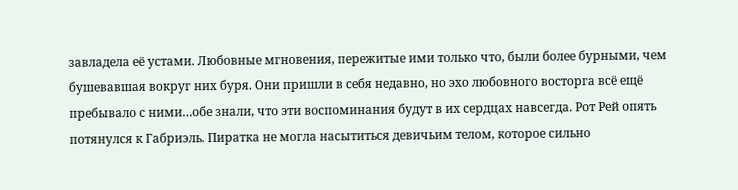завладела её устами. Любовные мгновения, пережитые ими только что, были более бурными, чем бушевавшая вокруг них буря. Они пришли в себя недавно, но эхо любовного восторга всё ещё пребывало с ними…обе знали, что эти воспоминания будут в их сердцах навсегда. Рот Рей опять потянулся к Габриэль. Пиратка не могла насытиться девичьим телом, которое сильно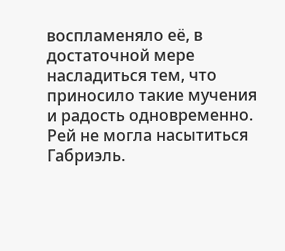воспламеняло её, в достаточной мере насладиться тем, что приносило такие мучения и радость одновременно. Рей не могла насытиться Габриэль.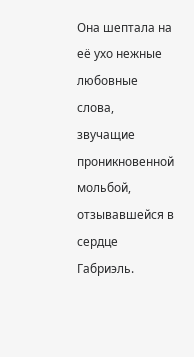Она шептала на её ухо нежные любовные слова, звучащие проникновенной мольбой, отзывавшейся в сердце Габриэль.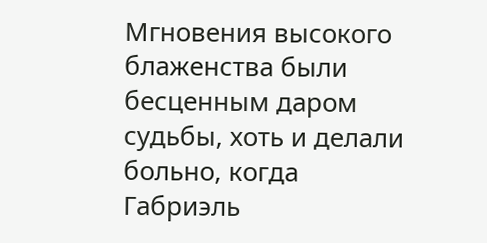Мгновения высокого блаженства были бесценным даром судьбы, хоть и делали больно, когда Габриэль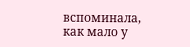вспоминала, как мало у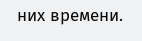них времени.